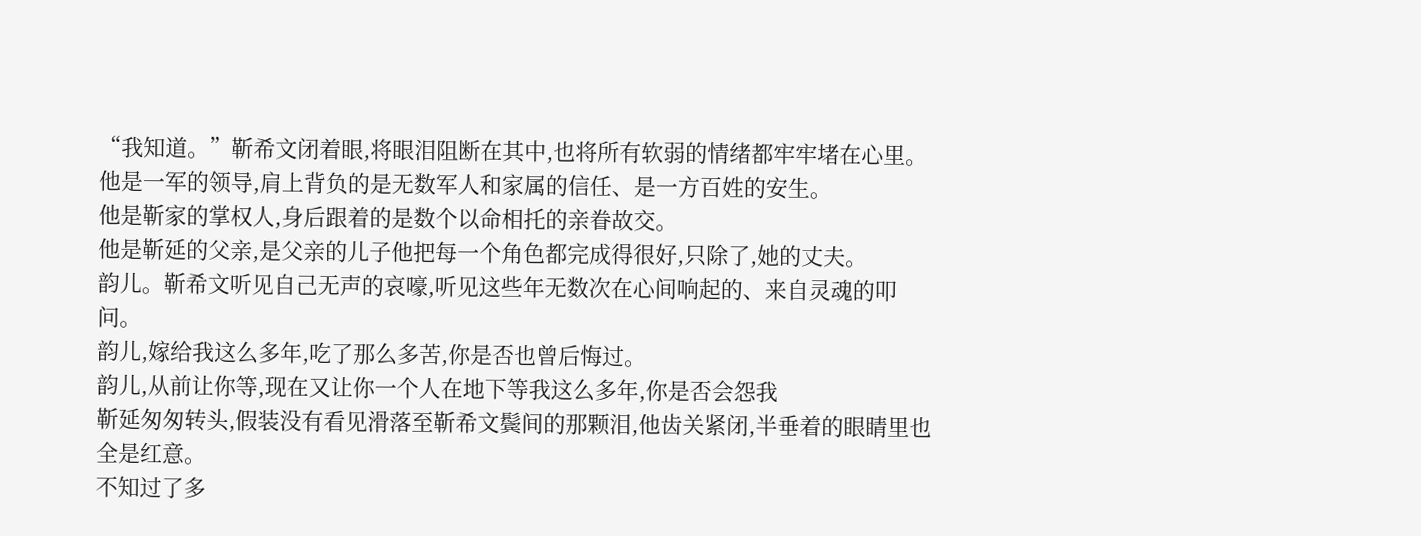“我知道。”靳希文闭着眼,将眼泪阻断在其中,也将所有软弱的情绪都牢牢堵在心里。
他是一军的领导,肩上背负的是无数军人和家属的信任、是一方百姓的安生。
他是靳家的掌权人,身后跟着的是数个以命相托的亲眷故交。
他是靳延的父亲,是父亲的儿子他把每一个角色都完成得很好,只除了,她的丈夫。
韵儿。靳希文听见自己无声的哀嚎,听见这些年无数次在心间响起的、来自灵魂的叩问。
韵儿,嫁给我这么多年,吃了那么多苦,你是否也曾后悔过。
韵儿,从前让你等,现在又让你一个人在地下等我这么多年,你是否会怨我
靳延匆匆转头,假装没有看见滑落至靳希文鬓间的那颗泪,他齿关紧闭,半垂着的眼睛里也全是红意。
不知过了多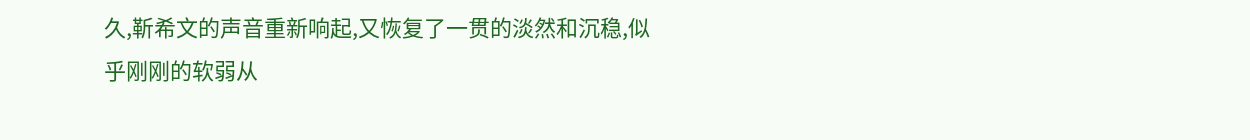久,靳希文的声音重新响起,又恢复了一贯的淡然和沉稳,似乎刚刚的软弱从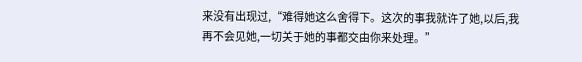来没有出现过,“难得她这么舍得下。这次的事我就许了她,以后,我再不会见她,一切关于她的事都交由你来处理。”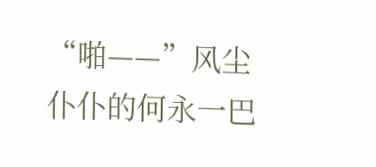“啪——”风尘仆仆的何永一巴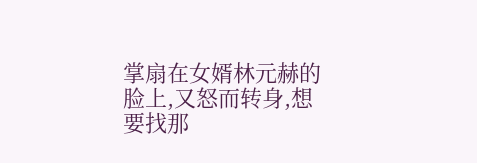掌扇在女婿林元赫的脸上,又怒而转身,想要找那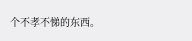个不孝不悌的东西。